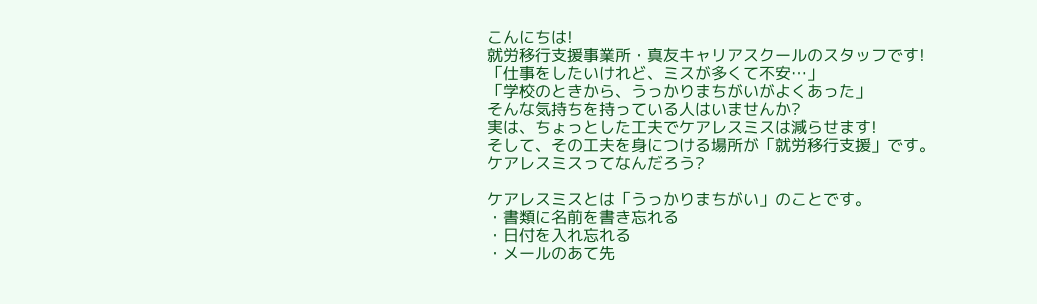こんにちは!
就労移行支援事業所・真友キャリアスクールのスタッフです!
「仕事をしたいけれど、ミスが多くて不安…」
「学校のときから、うっかりまちがいがよくあった」
そんな気持ちを持っている人はいませんか?
実は、ちょっとした工夫でケアレスミスは減らせます!
そして、その工夫を身につける場所が「就労移行支援」です。
ケアレスミスってなんだろう?

ケアレスミスとは「うっかりまちがい」のことです。
・書類に名前を書き忘れる
・日付を入れ忘れる
・メールのあて先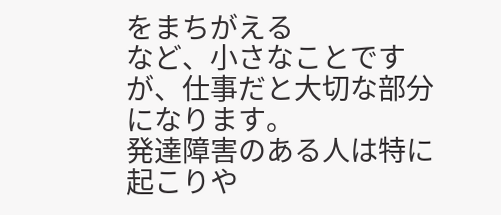をまちがえる
など、小さなことですが、仕事だと大切な部分になります。
発達障害のある人は特に起こりや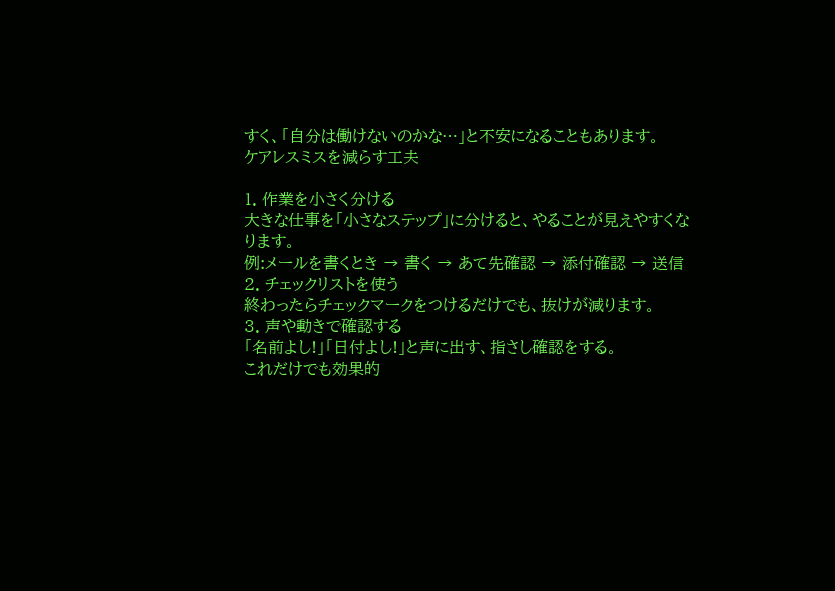すく、「自分は働けないのかな…」と不安になることもあります。
ケアレスミスを減らす工夫

1. 作業を小さく分ける
大きな仕事を「小さなステップ」に分けると、やることが見えやすくなります。
例:メールを書くとき → 書く → あて先確認 → 添付確認 → 送信
2. チェックリストを使う
終わったらチェックマークをつけるだけでも、抜けが減ります。
3. 声や動きで確認する
「名前よし!」「日付よし!」と声に出す、指さし確認をする。
これだけでも効果的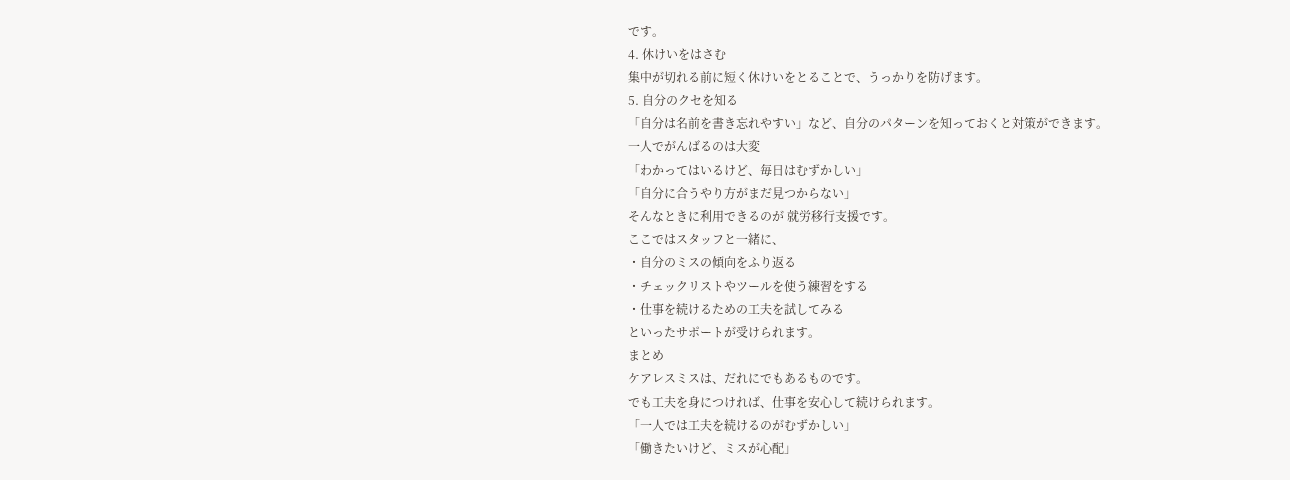です。
4. 休けいをはさむ
集中が切れる前に短く休けいをとることで、うっかりを防げます。
5. 自分のクセを知る
「自分は名前を書き忘れやすい」など、自分のパターンを知っておくと対策ができます。
一人でがんばるのは大変
「わかってはいるけど、毎日はむずかしい」
「自分に合うやり方がまだ見つからない」
そんなときに利用できるのが 就労移行支援です。
ここではスタッフと一緒に、
・自分のミスの傾向をふり返る
・チェックリストやツールを使う練習をする
・仕事を続けるための工夫を試してみる
といったサポートが受けられます。
まとめ
ケアレスミスは、だれにでもあるものです。
でも工夫を身につければ、仕事を安心して続けられます。
「一人では工夫を続けるのがむずかしい」
「働きたいけど、ミスが心配」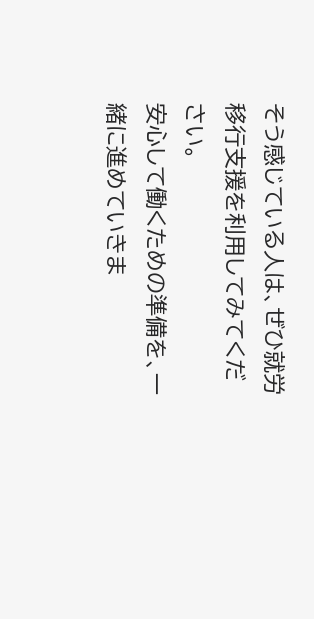そう感じている人は、ぜひ就労移行支援を利用してみてください。
安心して働くための準備を、一緒に進めていきま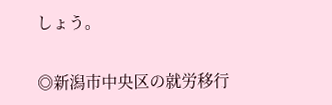しょう。

◎新潟市中央区の就労移行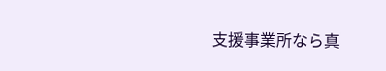支援事業所なら真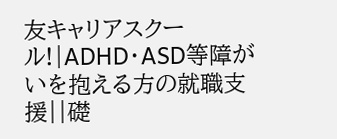友キャリアスクール!|ADHD・ASD等障がいを抱える方の就職支援||礎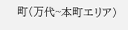町(万代~本町エリア)